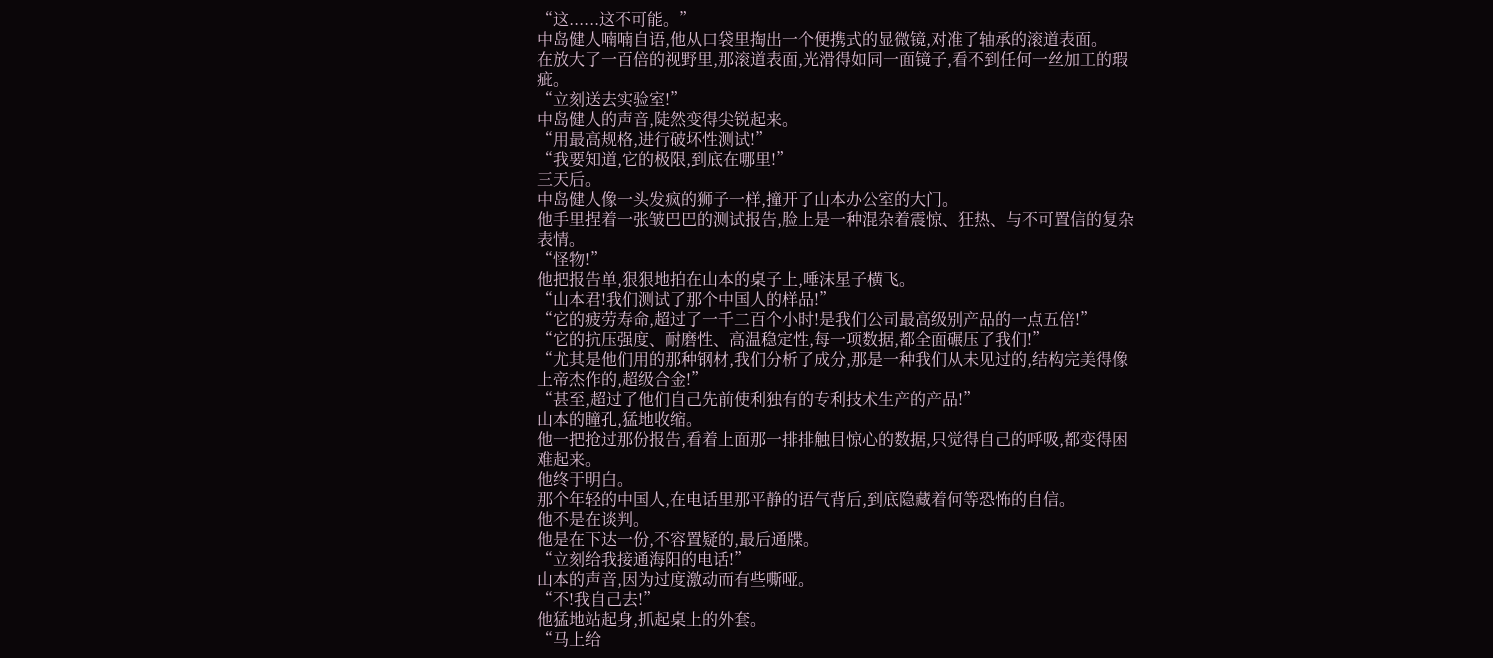“这......这不可能。”
中岛健人喃喃自语,他从口袋里掏出一个便携式的显微镜,对准了轴承的滚道表面。
在放大了一百倍的视野里,那滚道表面,光滑得如同一面镜子,看不到任何一丝加工的瑕疵。
“立刻送去实验室!”
中岛健人的声音,陡然变得尖锐起来。
“用最高规格,进行破坏性测试!”
“我要知道,它的极限,到底在哪里!”
三天后。
中岛健人像一头发疯的狮子一样,撞开了山本办公室的大门。
他手里捏着一张皱巴巴的测试报告,脸上是一种混杂着震惊、狂热、与不可置信的复杂表情。
“怪物!”
他把报告单,狠狠地拍在山本的桌子上,唾沫星子横飞。
“山本君!我们测试了那个中国人的样品!”
“它的疲劳寿命,超过了一千二百个小时!是我们公司最高级别产品的一点五倍!”
“它的抗压强度、耐磨性、高温稳定性,每一项数据,都全面碾压了我们!”
“尤其是他们用的那种钢材,我们分析了成分,那是一种我们从未见过的,结构完美得像上帝杰作的,超级合金!”
“甚至,超过了他们自己先前使利独有的专利技术生产的产品!”
山本的瞳孔,猛地收缩。
他一把抢过那份报告,看着上面那一排排触目惊心的数据,只觉得自己的呼吸,都变得困难起来。
他终于明白。
那个年轻的中国人,在电话里那平静的语气背后,到底隐藏着何等恐怖的自信。
他不是在谈判。
他是在下达一份,不容置疑的,最后通牒。
“立刻给我接通海阳的电话!”
山本的声音,因为过度激动而有些嘶哑。
“不!我自己去!”
他猛地站起身,抓起桌上的外套。
“马上给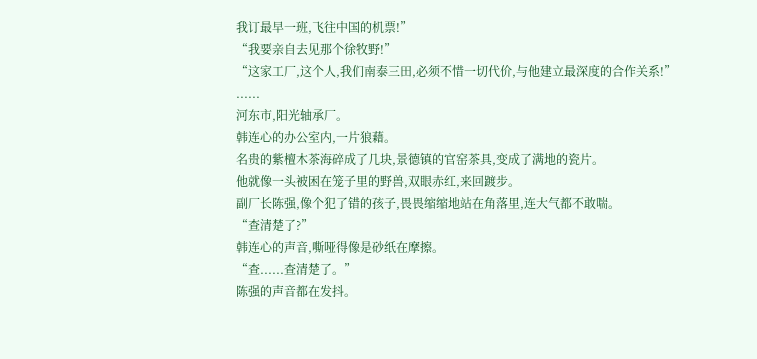我订最早一班,飞往中国的机票!”
“我要亲自去见那个徐牧野!”
“这家工厂,这个人,我们南泰三田,必须不惜一切代价,与他建立最深度的合作关系!”
......
河东市,阳光轴承厂。
韩连心的办公室内,一片狼藉。
名贵的紫檀木茶海碎成了几块,景德镇的官窑茶具,变成了满地的瓷片。
他就像一头被困在笼子里的野兽,双眼赤红,来回踱步。
副厂长陈强,像个犯了错的孩子,畏畏缩缩地站在角落里,连大气都不敢喘。
“查清楚了?”
韩连心的声音,嘶哑得像是砂纸在摩擦。
“查......查清楚了。”
陈强的声音都在发抖。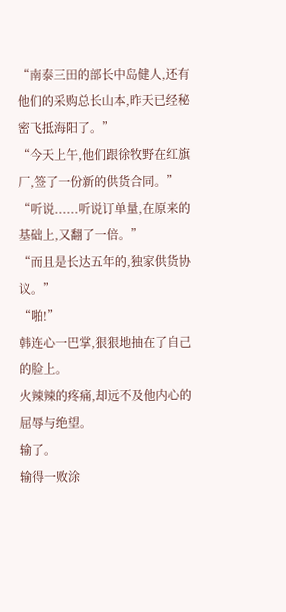“南泰三田的部长中岛健人,还有他们的采购总长山本,昨天已经秘密飞抵海阳了。”
“今天上午,他们跟徐牧野在红旗厂,签了一份新的供货合同。”
“听说......听说订单量,在原来的基础上,又翻了一倍。”
“而且是长达五年的,独家供货协议。”
“啪!”
韩连心一巴掌,狠狠地抽在了自己的脸上。
火辣辣的疼痛,却远不及他内心的屈辱与绝望。
输了。
输得一败涂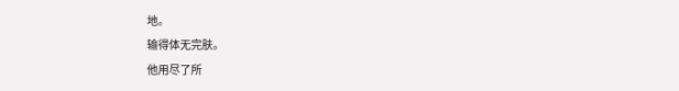地。
输得体无完肤。
他用尽了所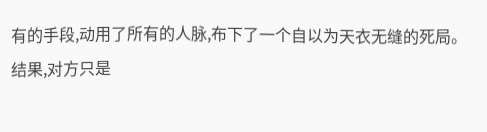有的手段,动用了所有的人脉,布下了一个自以为天衣无缝的死局。
结果,对方只是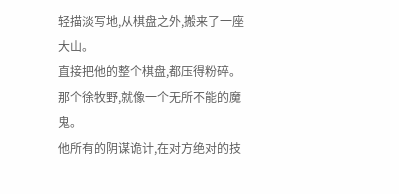轻描淡写地,从棋盘之外,搬来了一座大山。
直接把他的整个棋盘,都压得粉碎。
那个徐牧野,就像一个无所不能的魔鬼。
他所有的阴谋诡计,在对方绝对的技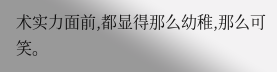术实力面前,都显得那么幼稚,那么可笑。